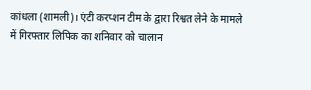कांधला (शामली)। एंटी करप्शन टीम के द्वारा रिश्वत लेने के मामले में गिरफ्तार लिपिक का शनिवार को चालान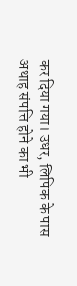कर दिया गया। उधर, लिपिक के पास अथाह संपत्ति होने का भी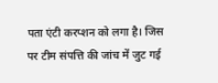पता एंटी करप्शन को लगा है। जिस पर टीम संपत्ति की जांच में जुट गई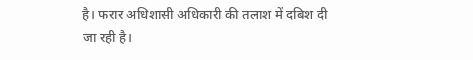है। फरार अधिशासी अधिकारी की तलाश में दबिश दी जा रही है।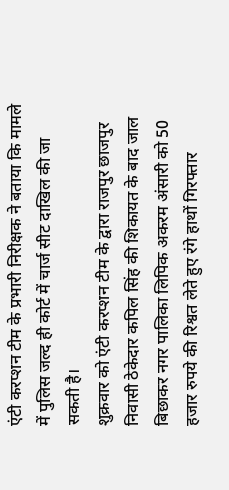एंटी करप्शन टीम के प्रभारी निरीक्षक ने बताया कि मामले में पुलिस जल्द ही कोर्ट में चार्ज सीट दाखिल की जा सकती है।
शुक्रवार को एंटी करप्शन टीम के द्वारा राजपुर छाजपुर निवासी ठेकेदार कपिल सिंह की शिकायत के बाद जाल बिछाकर नगर पालिका लिपिक अकरम अंसारी को 50 हजार रुपये की रिश्वत लेते हुए रंगे हाथों गिरफ्तार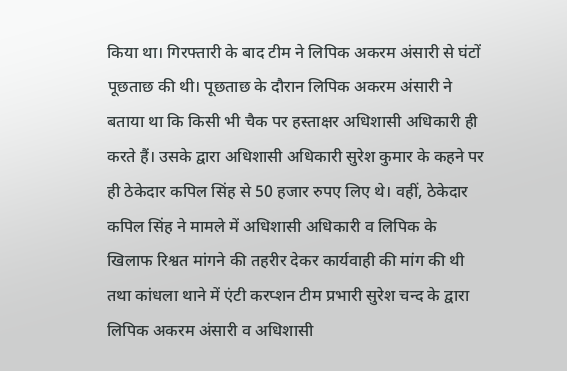किया था। गिरफ्तारी के बाद टीम ने लिपिक अकरम अंसारी से घंटों पूछताछ की थी। पूछताछ के दौरान लिपिक अकरम अंसारी ने बताया था कि किसी भी चैक पर हस्ताक्षर अधिशासी अधिकारी ही करते हैं। उसके द्वारा अधिशासी अधिकारी सुरेश कुमार के कहने पर ही ठेकेदार कपिल सिंह से 50 हजार रुपए लिए थे। वहीं, ठेकेदार कपिल सिंह ने मामले में अधिशासी अधिकारी व लिपिक के खिलाफ रिश्वत मांगने की तहरीर देकर कार्यवाही की मांग की थी तथा कांधला थाने में एंटी करप्शन टीम प्रभारी सुरेश चन्द के द्वारा लिपिक अकरम अंसारी व अधिशासी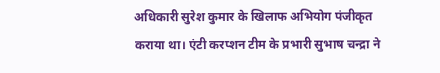अधिकारी सुरेश कुमार के खिलाफ अभियोग पंजीकृत कराया था। एंटी करप्शन टीम के प्रभारी सुभाष चन्द्रा ने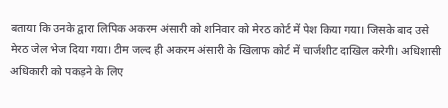बताया कि उनके द्वारा लिपिक अकरम अंसारी को शनिवार को मेरठ कोर्ट में पेश किया गया। जिसके बाद उसे मेरठ जेल भेज दिया गया। टीम जल्द ही अकरम अंसारी के खिलाफ कोर्ट में चार्जशीट दाखिल करेगी। अधिशासी अधिकारी को पकड़ने के लिए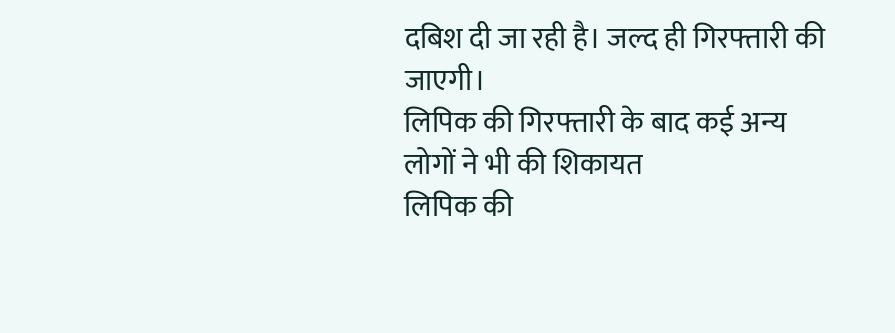दबिश दी जा रही है। जल्द ही गिरफ्तारी की जाएगी।
लिपिक की गिरफ्तारी के बाद कई अन्य लोगों ने भी की शिकायत
लिपिक की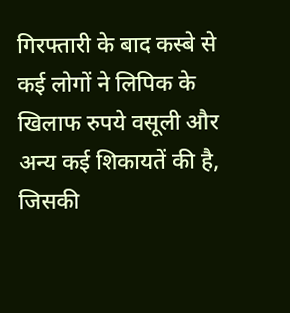गिरफ्तारी के बाद कस्बे से कई लोगों ने लिपिक के खिलाफ रुपये वसूली और अन्य कई शिकायतें की है, जिसकी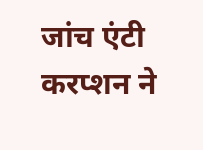जांच एंटी करप्शन ने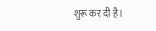शुरू कर दी है।